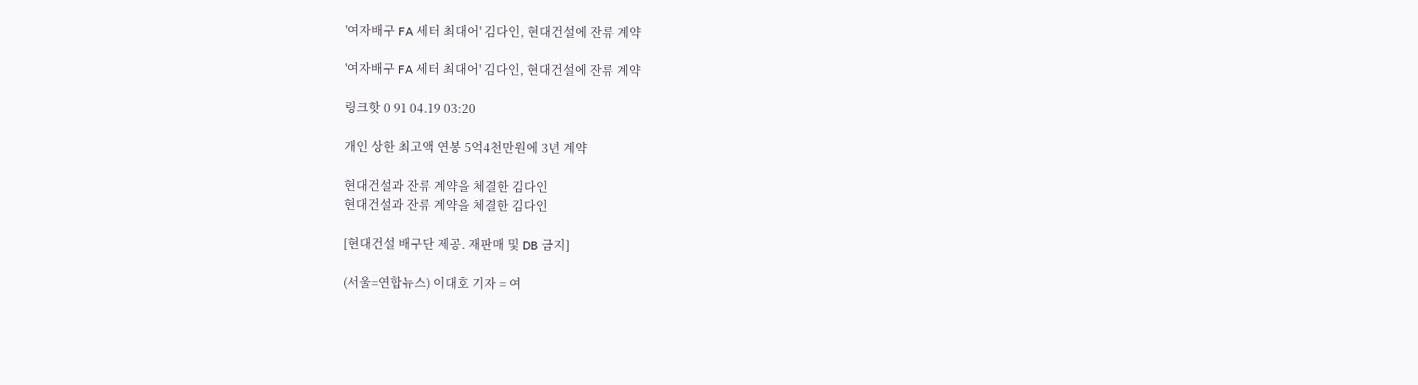'여자배구 FA 세터 최대어' 김다인, 현대건설에 잔류 계약

'여자배구 FA 세터 최대어' 김다인, 현대건설에 잔류 계약

링크핫 0 91 04.19 03:20

개인 상한 최고액 연봉 5억4천만원에 3년 계약

현대건설과 잔류 계약을 체결한 김다인
현대건설과 잔류 계약을 체결한 김다인

[현대건설 배구단 제공. 재판매 및 DB 금지]

(서울=연합뉴스) 이대호 기자 = 여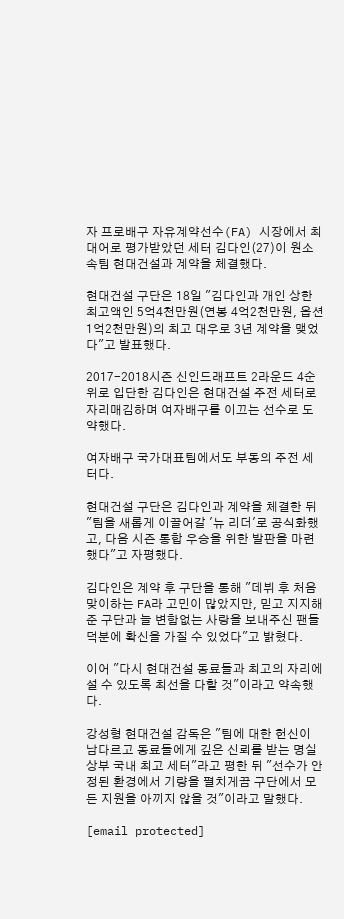자 프로배구 자유계약선수(FA) 시장에서 최대어로 평가받았던 세터 김다인(27)이 원소속팀 현대건설과 계약을 체결했다.

현대건설 구단은 18일 "김다인과 개인 상한 최고액인 5억4천만원(연봉 4억2천만원, 옵션 1억2천만원)의 최고 대우로 3년 계약을 맺었다"고 발표했다.

2017-2018시즌 신인드래프트 2라운드 4순위로 입단한 김다인은 현대건설 주전 세터로 자리매김하며 여자배구를 이끄는 선수로 도약했다.

여자배구 국가대표팀에서도 부동의 주전 세터다.

현대건설 구단은 김다인과 계약을 체결한 뒤 "팀을 새롭게 이끌어갈 '뉴 리더'로 공식화했고, 다음 시즌 통합 우승을 위한 발판을 마련했다"고 자평했다.

김다인은 계약 후 구단을 통해 "데뷔 후 처음 맞이하는 FA라 고민이 많았지만, 믿고 지지해준 구단과 늘 변함없는 사랑을 보내주신 팬들 덕분에 확신을 가질 수 있었다"고 밝혔다.

이어 "다시 현대건설 동료들과 최고의 자리에 설 수 있도록 최선을 다할 것"이라고 약속했다.

강성형 현대건설 감독은 "팀에 대한 헌신이 남다르고 동료들에게 깊은 신뢰를 받는 명실상부 국내 최고 세터"라고 평한 뒤 "선수가 안정된 환경에서 기량을 펼치게끔 구단에서 모든 지원을 아끼지 않을 것"이라고 말했다.

[email protected]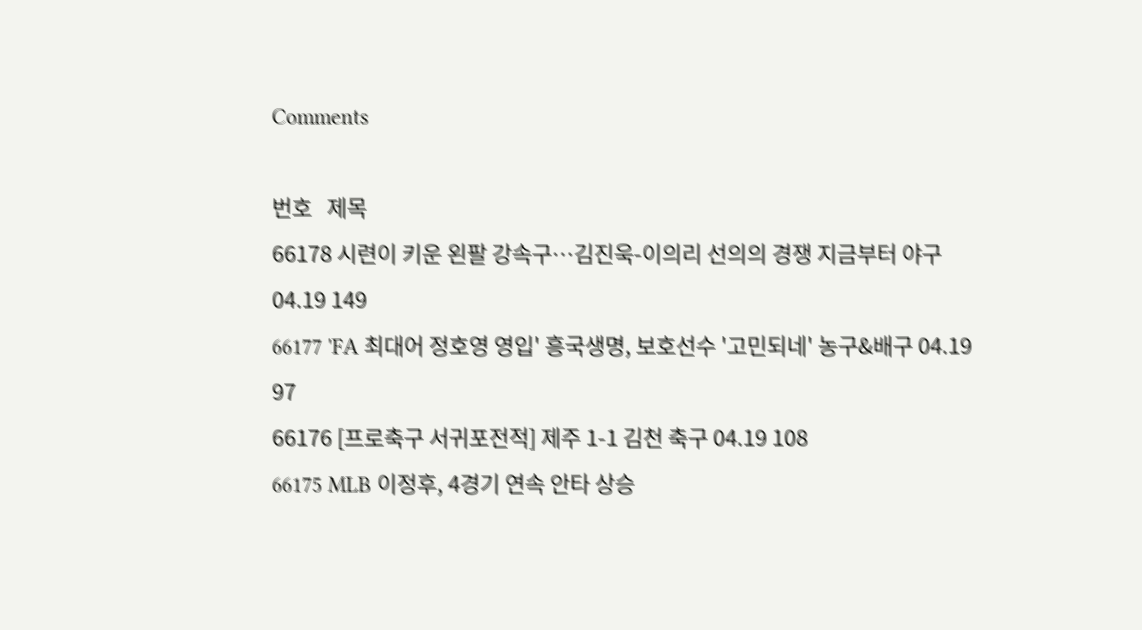Comments

번호   제목
66178 시련이 키운 왼팔 강속구…김진욱-이의리 선의의 경쟁 지금부터 야구 04.19 149
66177 'FA 최대어 정호영 영입' 흥국생명, 보호선수 '고민되네' 농구&배구 04.19 97
66176 [프로축구 서귀포전적] 제주 1-1 김천 축구 04.19 108
66175 MLB 이정후, 4경기 연속 안타 상승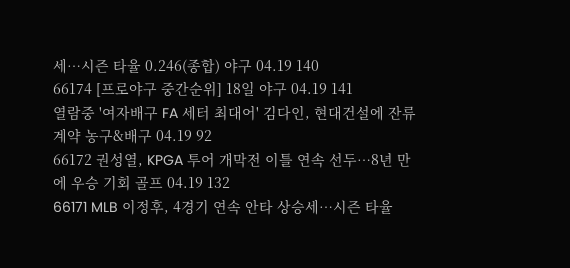세…시즌 타율 0.246(종합) 야구 04.19 140
66174 [프로야구 중간순위] 18일 야구 04.19 141
열람중 '여자배구 FA 세터 최대어' 김다인, 현대건설에 잔류 계약 농구&배구 04.19 92
66172 권성열, KPGA 투어 개막전 이틀 연속 선두…8년 만에 우승 기회 골프 04.19 132
66171 MLB 이정후, 4경기 연속 안타 상승세…시즌 타율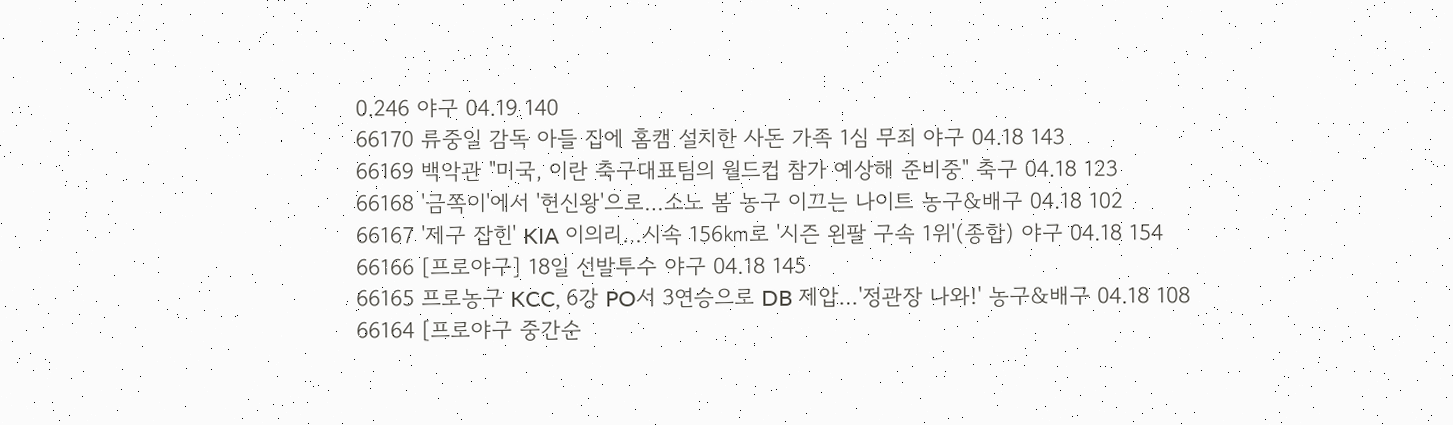0.246 야구 04.19 140
66170 류중일 감독 아들 집에 홈캠 설치한 사돈 가족 1심 무죄 야구 04.18 143
66169 백악관 "미국, 이란 축구대표팀의 월드컵 참가 예상해 준비중" 축구 04.18 123
66168 '금쪽이'에서 '헌신왕'으로…소노 봄 농구 이끄는 나이트 농구&배구 04.18 102
66167 '제구 잡힌' KIA 이의리…시속 156㎞로 '시즌 왼팔 구속 1위'(종합) 야구 04.18 154
66166 [프로야구] 18일 선발투수 야구 04.18 145
66165 프로농구 KCC, 6강 PO서 3연승으로 DB 제압…'정관장 나와!' 농구&배구 04.18 108
66164 [프로야구 중간순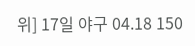위] 17일 야구 04.18 150